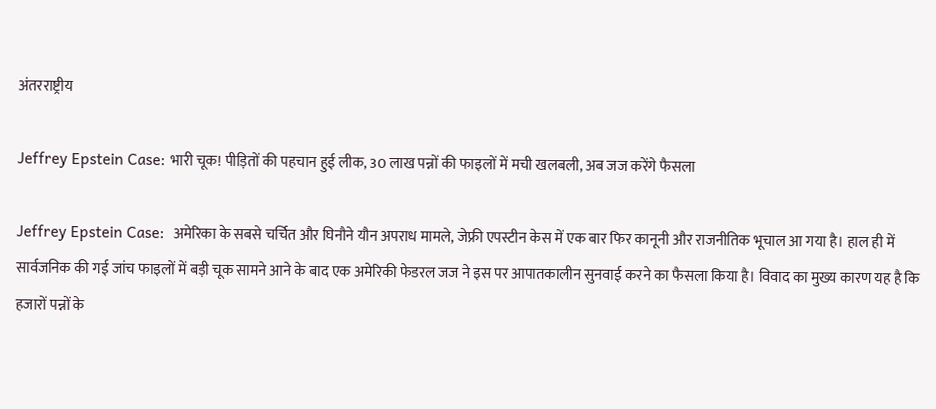अंतरराष्ट्रीय

Jeffrey Epstein Case: भारी चूक! पीड़ितों की पहचान हुई लीक, 30 लाख पन्नों की फाइलों में मची खलबली, अब जज करेंगे फैसला

Jeffrey Epstein Case:  अमेरिका के सबसे चर्चित और घिनौने यौन अपराध मामले, जेफ्री एपस्टीन केस में एक बार फिर कानूनी और राजनीतिक भूचाल आ गया है। हाल ही में सार्वजनिक की गई जांच फाइलों में बड़ी चूक सामने आने के बाद एक अमेरिकी फेडरल जज ने इस पर आपातकालीन सुनवाई करने का फैसला किया है। विवाद का मुख्य कारण यह है कि हजारों पन्नों के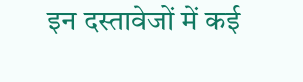इन दस्तावेजों में कई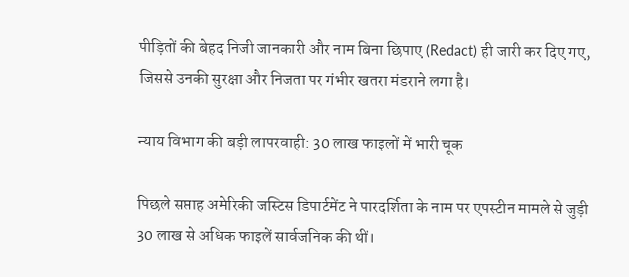पीड़ितों की बेहद निजी जानकारी और नाम बिना छिपाए (Redact) ही जारी कर दिए गए, जिससे उनकी सुरक्षा और निजता पर गंभीर खतरा मंडराने लगा है।

न्याय विभाग की बड़ी लापरवाही: 30 लाख फाइलों में भारी चूक

पिछले सप्ताह अमेरिकी जस्टिस डिपार्टमेंट ने पारदर्शिता के नाम पर एपस्टीन मामले से जुड़ी 30 लाख से अधिक फाइलें सार्वजनिक की थीं।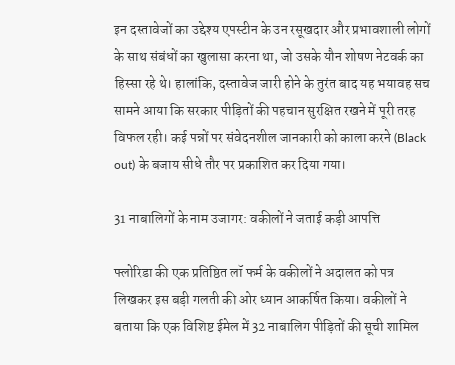इन दस्तावेजों का उद्देश्य एपस्टीन के उन रसूखदार और प्रभावशाली लोगों के साथ संबंधों का खुलासा करना था, जो उसके यौन शोषण नेटवर्क का हिस्सा रहे थे। हालांकि, दस्तावेज जारी होने के तुरंत बाद यह भयावह सच सामने आया कि सरकार पीड़ितों की पहचान सुरक्षित रखने में पूरी तरह विफल रही। कई पन्नों पर संवेदनशील जानकारी को काला करने (Black out) के बजाय सीधे तौर पर प्रकाशित कर दिया गया।

31 नाबालिगों के नाम उजागर: वकीलों ने जताई कड़ी आपत्ति

फ्लोरिडा की एक प्रतिष्ठित लॉ फर्म के वकीलों ने अदालत को पत्र लिखकर इस बड़ी गलती की ओर ध्यान आकर्षित किया। वकीलों ने बताया कि एक विशिष्ट ईमेल में 32 नाबालिग पीड़ितों की सूची शामिल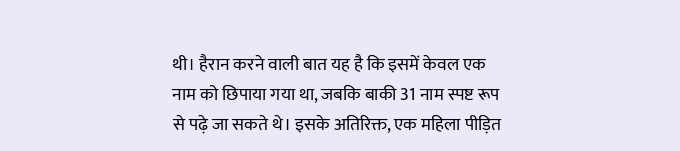थी। हैरान करने वाली बात यह है कि इसमें केवल एक नाम को छिपाया गया था, जबकि बाकी 31 नाम स्पष्ट रूप से पढ़े जा सकते थे। इसके अतिरिक्त, एक महिला पीड़ित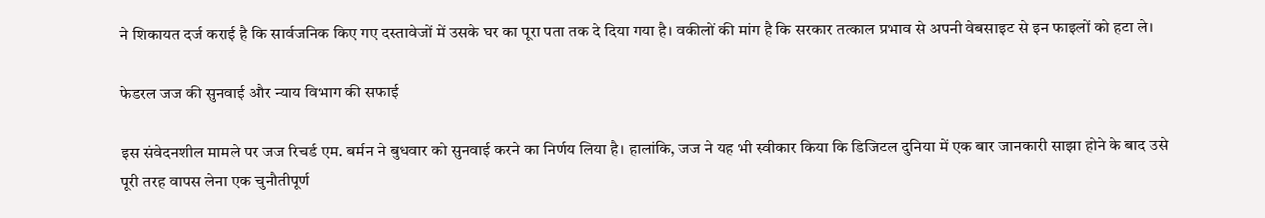ने शिकायत दर्ज कराई है कि सार्वजनिक किए गए दस्तावेजों में उसके घर का पूरा पता तक दे दिया गया है। वकीलों की मांग है कि सरकार तत्काल प्रभाव से अपनी वेबसाइट से इन फाइलों को हटा ले।

फेडरल जज की सुनवाई और न्याय विभाग की सफाई

इस संवेदनशील मामले पर जज रिचर्ड एम. बर्मन ने बुधवार को सुनवाई करने का निर्णय लिया है। हालांकि, जज ने यह भी स्वीकार किया कि डिजिटल दुनिया में एक बार जानकारी साझा होने के बाद उसे पूरी तरह वापस लेना एक चुनौतीपूर्ण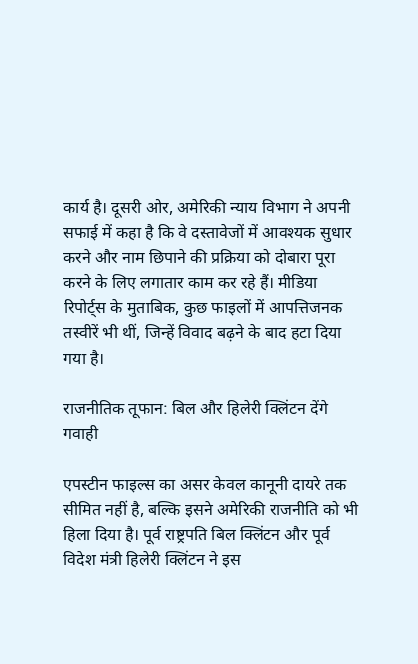कार्य है। दूसरी ओर, अमेरिकी न्याय विभाग ने अपनी सफाई में कहा है कि वे दस्तावेजों में आवश्यक सुधार करने और नाम छिपाने की प्रक्रिया को दोबारा पूरा करने के लिए लगातार काम कर रहे हैं। मीडिया रिपोर्ट्स के मुताबिक, कुछ फाइलों में आपत्तिजनक तस्वीरें भी थीं, जिन्हें विवाद बढ़ने के बाद हटा दिया गया है।

राजनीतिक तूफान: बिल और हिलेरी क्लिंटन देंगे गवाही

एपस्टीन फाइल्स का असर केवल कानूनी दायरे तक सीमित नहीं है, बल्कि इसने अमेरिकी राजनीति को भी हिला दिया है। पूर्व राष्ट्रपति बिल क्लिंटन और पूर्व विदेश मंत्री हिलेरी क्लिंटन ने इस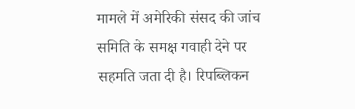मामले में अमेरिकी संसद की जांच समिति के समक्ष गवाही देने पर सहमति जता दी है। रिपब्लिकन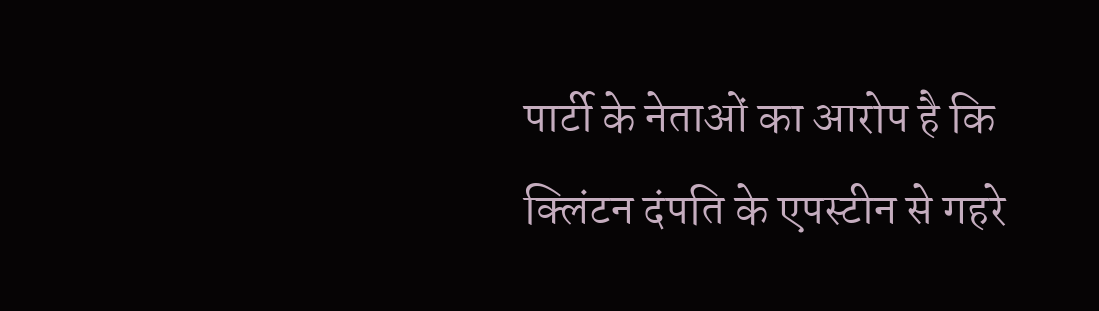पार्टी के नेताओं का आरोप है कि क्लिंटन दंपति के एपस्टीन से गहरे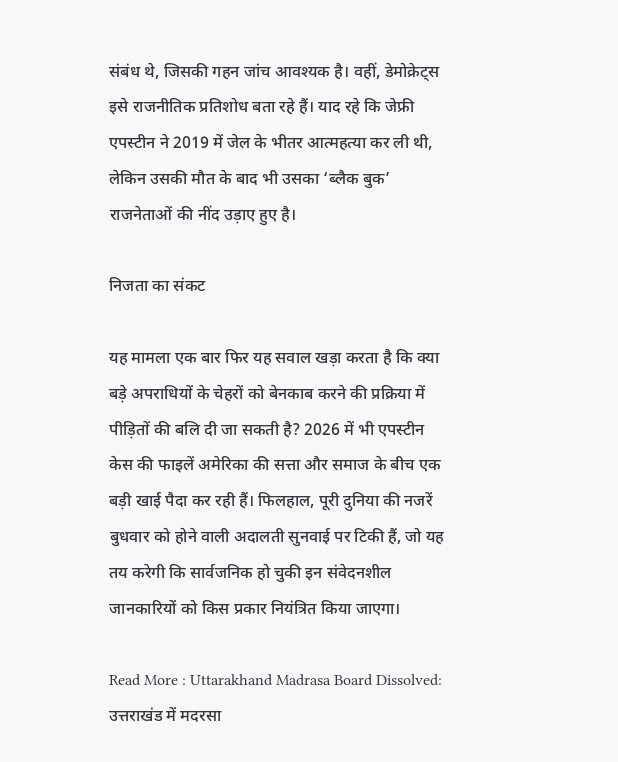संबंध थे, जिसकी गहन जांच आवश्यक है। वहीं, डेमोक्रेट्स इसे राजनीतिक प्रतिशोध बता रहे हैं। याद रहे कि जेफ्री एपस्टीन ने 2019 में जेल के भीतर आत्महत्या कर ली थी, लेकिन उसकी मौत के बाद भी उसका ‘ब्लैक बुक’ राजनेताओं की नींद उड़ाए हुए है।

निजता का संकट

यह मामला एक बार फिर यह सवाल खड़ा करता है कि क्या बड़े अपराधियों के चेहरों को बेनकाब करने की प्रक्रिया में पीड़ितों की बलि दी जा सकती है? 2026 में भी एपस्टीन केस की फाइलें अमेरिका की सत्ता और समाज के बीच एक बड़ी खाई पैदा कर रही हैं। फिलहाल, पूरी दुनिया की नजरें बुधवार को होने वाली अदालती सुनवाई पर टिकी हैं, जो यह तय करेगी कि सार्वजनिक हो चुकी इन संवेदनशील जानकारियों को किस प्रकार नियंत्रित किया जाएगा।

Read More : Uttarakhand Madrasa Board Dissolved: उत्तराखंड में मदरसा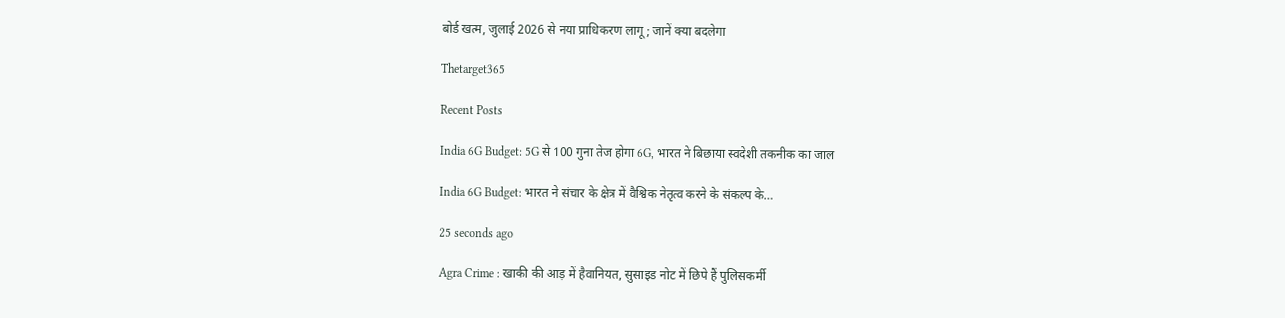बोर्ड खत्म, जुलाई 2026 से नया प्राधिकरण लागू; जानें क्या बदलेगा

Thetarget365

Recent Posts

India 6G Budget: 5G से 100 गुना तेज होगा 6G, भारत ने बिछाया स्वदेशी तकनीक का जाल

India 6G Budget: भारत ने संचार के क्षेत्र में वैश्विक नेतृत्व करने के संकल्प के…

25 seconds ago

Agra Crime : खाकी की आड़ में हैवानियत, सुसाइड नोट में छिपे हैं पुलिसकर्मी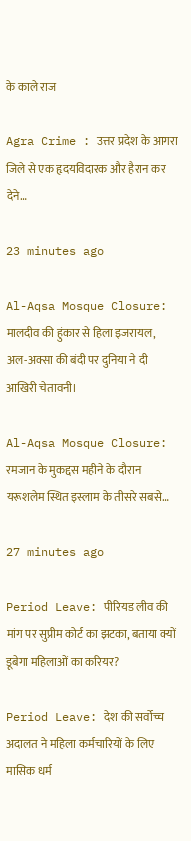के काले राज

Agra Crime : उत्तर प्रदेश के आगरा जिले से एक हृदयविदारक और हैरान कर देने…

23 minutes ago

Al-Aqsa Mosque Closure: मालदीव की हुंकार से हिला इजरायल, अल-अक्सा की बंदी पर दुनिया ने दी आखिरी चेतावनी।

Al-Aqsa Mosque Closure: रमजान के मुकद्दस महीने के दौरान यरूशलेम स्थित इस्लाम के तीसरे सबसे…

27 minutes ago

Period Leave: पीरियड लीव की मांग पर सुप्रीम कोर्ट का झटका, बताया क्यों डूबेगा महिलाओं का करियर?

Period Leave: देश की सर्वोच्च अदालत ने महिला कर्मचारियों के लिए मासिक धर्म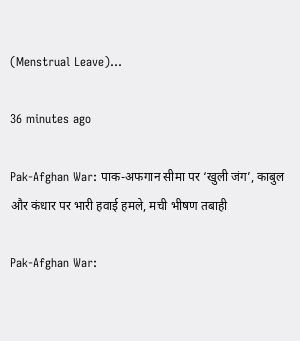(Menstrual Leave)…

36 minutes ago

Pak-Afghan War: पाक-अफगान सीमा पर ‘खुली जंग’, काबुल और कंधार पर भारी हवाई हमले, मची भीषण तबाही

Pak-Afghan War: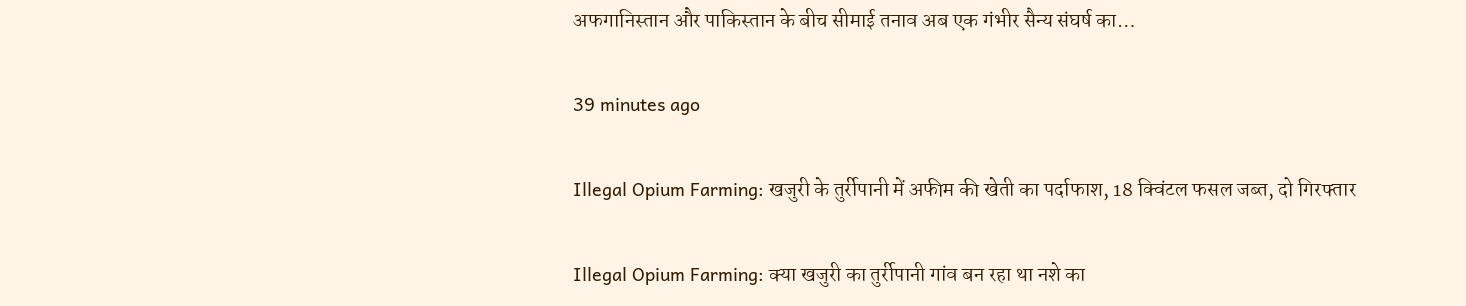अफगानिस्तान और पाकिस्तान के बीच सीमाई तनाव अब एक गंभीर सैन्य संघर्ष का…

39 minutes ago

Illegal Opium Farming: खजुरी के तुर्रीपानी में अफीम की खेती का पर्दाफाश, 18 क्विंटल फसल जब्त, दो गिरफ्तार

Illegal Opium Farming: क्या खजुरी का तुर्रीपानी गांव बन रहा था नशे का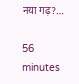नया गढ़?…

56 minutes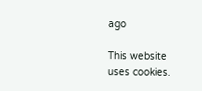ago

This website uses cookies.